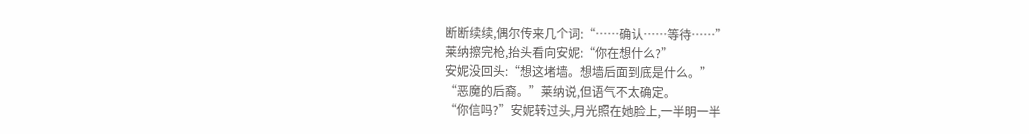断断续续,偶尔传来几个词:“……确认……等待……”
莱纳擦完枪,抬头看向安妮:“你在想什么?”
安妮没回头:“想这堵墙。想墙后面到底是什么。”
“恶魔的后裔。”莱纳说,但语气不太确定。
“你信吗?”安妮转过头,月光照在她脸上,一半明一半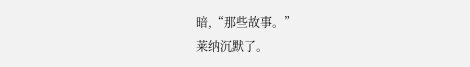暗,“那些故事。”
莱纳沉默了。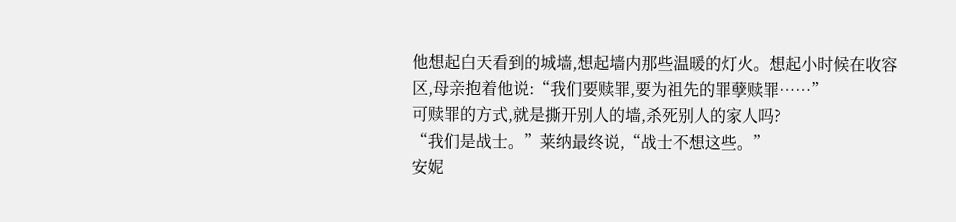他想起白天看到的城墙,想起墙内那些温暖的灯火。想起小时候在收容区,母亲抱着他说:“我们要赎罪,要为祖先的罪孽赎罪……”
可赎罪的方式,就是撕开别人的墙,杀死别人的家人吗?
“我们是战士。”莱纳最终说,“战士不想这些。”
安妮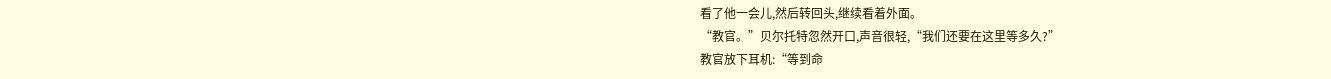看了他一会儿,然后转回头,继续看着外面。
“教官。”贝尔托特忽然开口,声音很轻,“我们还要在这里等多久?”
教官放下耳机:“等到命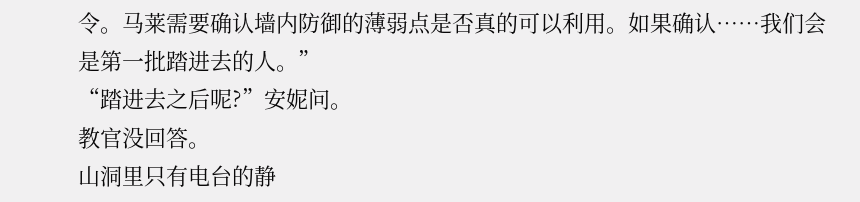令。马莱需要确认墙内防御的薄弱点是否真的可以利用。如果确认……我们会是第一批踏进去的人。”
“踏进去之后呢?”安妮问。
教官没回答。
山洞里只有电台的静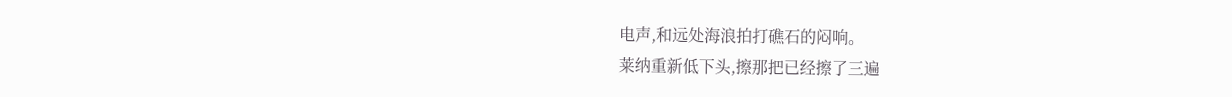电声,和远处海浪拍打礁石的闷响。
莱纳重新低下头,擦那把已经擦了三遍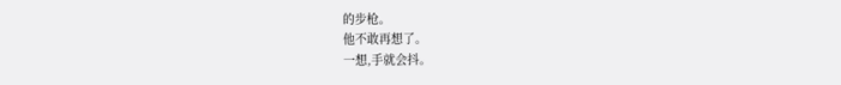的步枪。
他不敢再想了。
一想,手就会抖。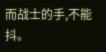而战士的手,不能抖。